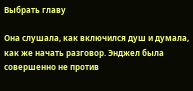Выбрать главу

Она слушала, как включился душ и думала, как же начать разговор. Энджел была совершенно не против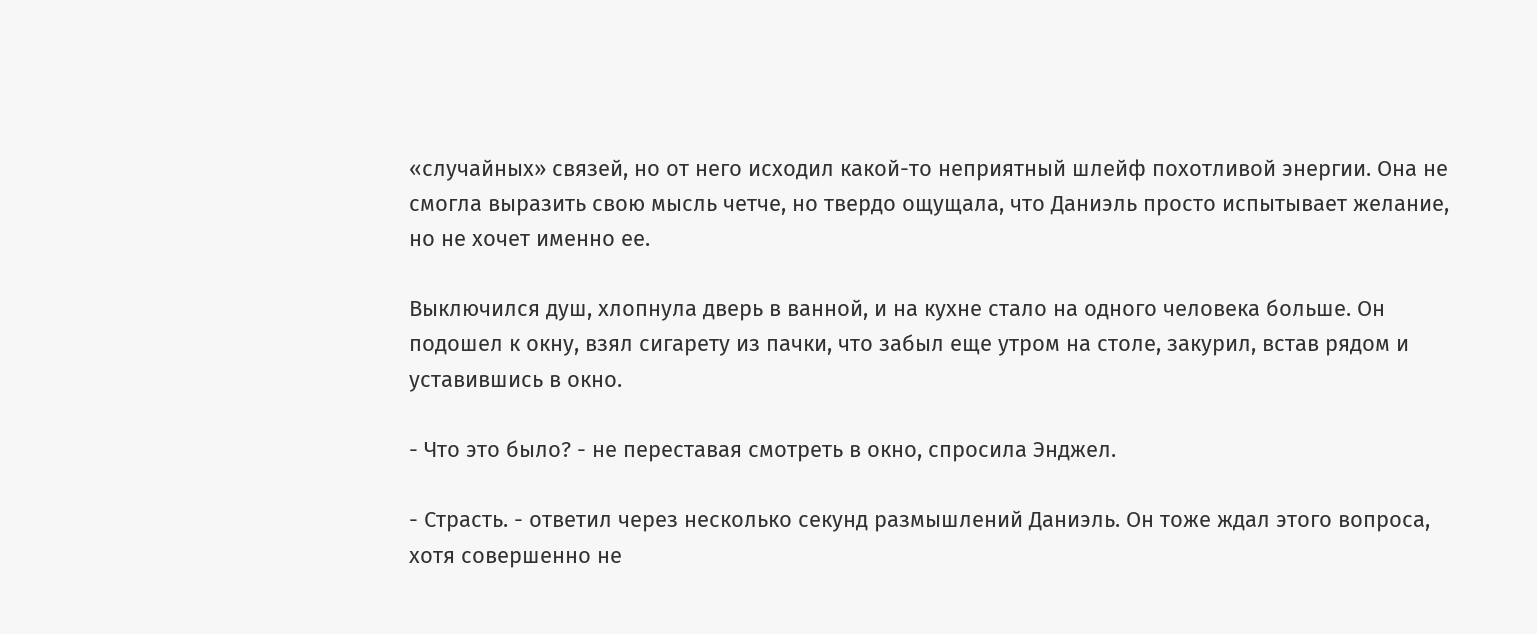«случайных» связей, но от него исходил какой-то неприятный шлейф похотливой энергии. Она не смогла выразить свою мысль четче, но твердо ощущала, что Даниэль просто испытывает желание, но не хочет именно ее.

Выключился душ, хлопнула дверь в ванной, и на кухне стало на одного человека больше. Он подошел к окну, взял сигарету из пачки, что забыл еще утром на столе, закурил, встав рядом и уставившись в окно.

- Что это было? - не переставая смотреть в окно, спросила Энджел.

- Страсть. - ответил через несколько секунд размышлений Даниэль. Он тоже ждал этого вопроса, хотя совершенно не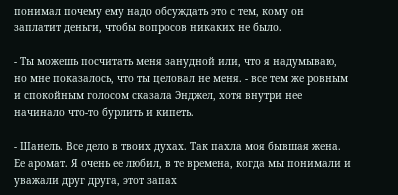понимал почему ему надо обсуждать это с тем, кому он заплатит деньги, чтобы вопросов никаких не было.

- Ты можешь посчитать меня занудной или, что я надумываю, но мне показалось, что ты целовал не меня. - все тем же ровным и спокойным голосом сказала Энджел, хотя внутри нее начинало что-то бурлить и кипеть.

- Шанель. Все дело в твоих духах. Так пахла моя бывшая жена. Ее аромат. Я очень ее любил, в те времена, когда мы понимали и уважали друг друга, этот запах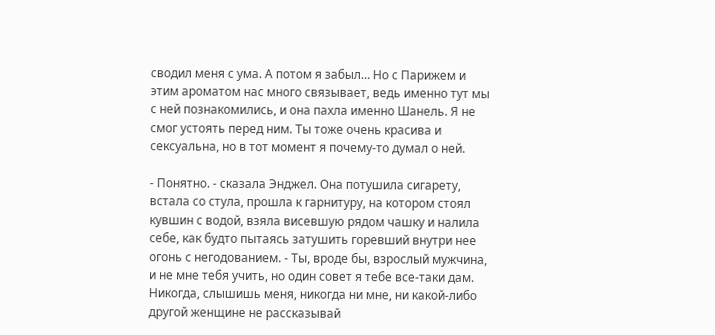сводил меня с ума. А потом я забыл… Но с Парижем и этим ароматом нас много связывает, ведь именно тут мы с ней познакомились, и она пахла именно Шанель. Я не смог устоять перед ним. Ты тоже очень красива и сексуальна, но в тот момент я почему-то думал о ней.

- Понятно. - сказала Энджел. Она потушила сигарету, встала со стула, прошла к гарнитуру, на котором стоял кувшин с водой, взяла висевшую рядом чашку и налила себе, как будто пытаясь затушить горевший внутри нее огонь с негодованием. - Ты, вроде бы, взрослый мужчина, и не мне тебя учить, но один совет я тебе все-таки дам. Никогда, слышишь меня, никогда ни мне, ни какой-либо другой женщине не рассказывай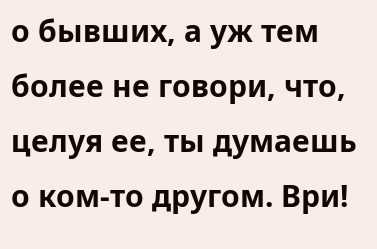о бывших, а уж тем более не говори, что, целуя ее, ты думаешь о ком-то другом. Ври!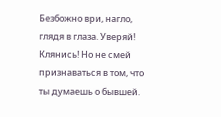Безбожно ври, нагло, глядя в глаза. Уверяй! Клянись! Но не смей признаваться в том, что ты думаешь о бывшей.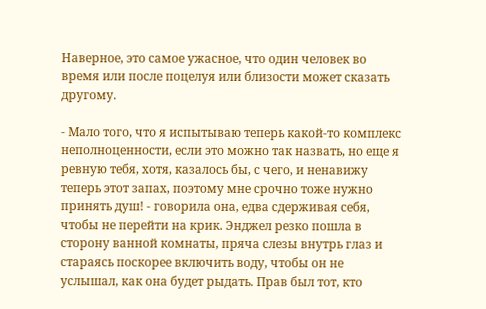Наверное, это самое ужасное, что один человек во время или после поцелуя или близости может сказать другому.

- Мало того, что я испытываю теперь какой-то комплекс неполноценности, если это можно так назвать, но еще я ревную тебя, хотя, казалось бы, с чего, и ненавижу теперь этот запах, поэтому мне срочно тоже нужно принять душ! - говорила она, едва сдерживая себя, чтобы не перейти на крик. Энджел резко пошла в сторону ванной комнаты, пряча слезы внутрь глаз и стараясь поскорее включить воду, чтобы он не услышал, как она будет рыдать. Прав был тот, кто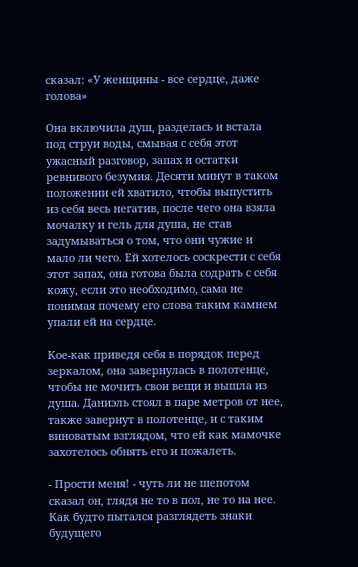сказал: «У женщины - все сердце, даже голова»

Она включила душ, разделась и встала под струи воды, смывая с себя этот ужасный разговор, запах и остатки ревнивого безумия. Десяти минут в таком положении ей хватило, чтобы выпустить из себя весь негатив, после чего она взяла мочалку и гель для душа, не став задумываться о том, что они чужие и мало ли чего. Ей хотелось соскрести с себя этот запах, она готова была содрать с себя кожу, если это необходимо, сама не понимая почему его слова таким камнем упали ей на сердце.

Кое-как приведя себя в порядок перед зеркалом, она завернулась в полотенце, чтобы не мочить свои вещи и вышла из душа. Даниэль стоял в паре метров от нее, также завернут в полотенце, и с таким виноватым взглядом, что ей как мамочке захотелось обнять его и пожалеть.

- Прости меня! - чуть ли не шепотом сказал он, глядя не то в пол, не то на нее. Как будто пытался разглядеть знаки будущего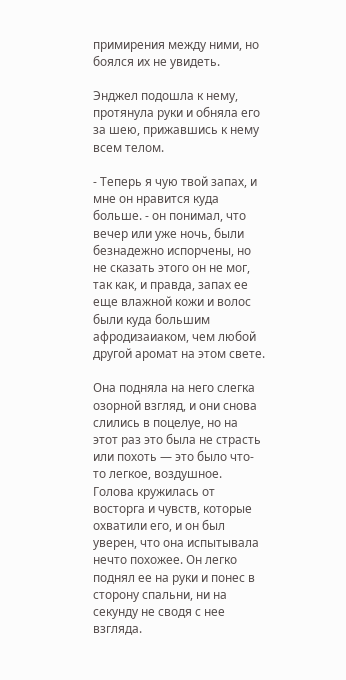примирения между ними, но боялся их не увидеть.

Энджел подошла к нему, протянула руки и обняла его за шею, прижавшись к нему всем телом.

- Теперь я чую твой запах, и мне он нравится куда больше. - он понимал, что вечер или уже ночь, были безнадежно испорчены, но не сказать этого он не мог, так как, и правда, запах ее еще влажной кожи и волос были куда большим афродизаиаком, чем любой другой аромат на этом свете.

Она подняла на него слегка озорной взгляд, и они снова слились в поцелуе, но на этот раз это была не страсть или похоть — это было что-то легкое, воздушное. Голова кружилась от восторга и чувств, которые охватили его, и он был уверен, что она испытывала нечто похожее. Он легко поднял ее на руки и понес в сторону спальни, ни на секунду не сводя с нее взгляда.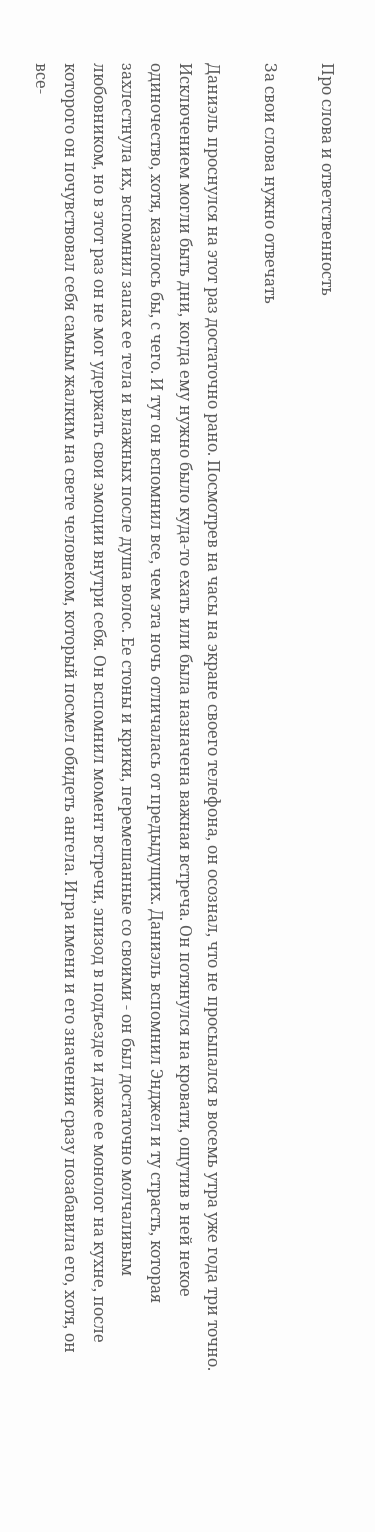Про слова и ответственность

За свои слова нужно отвечать

Даниэль проснулся на этот раз достаточно рано. Посмотрев на часы на экране своего телефона, он осознал, что не просыпался в восемь утра уже года три точно. Исключением могли быть дни, когда ему нужно было куда-то ехать или была назначена важная встреча. Он потянулся на кровати, ощутив в ней некое одиночество, хотя, казалось бы, с чего. И тут он вспомнил все, чем эта ночь отличалась от предыдущих. Даниэль вспомнил Энджел и ту страсть, которая захлестнула их, вспомнил запах ее тела и влажных после душа волос. Ее стоны и крики, перемешанные со своими - он был достаточно молчаливым любовником, но в этот раз он не мог удержать свои эмоции внутри себя. Он вспомнил момент встречи, эпизод в подъезде и даже ее монолог на кухне, после которого он почувствовал себя самым жалким на свете человеком, который посмел обидеть ангела. Игра имени и его значения сразу позабавила его, хотя, он все-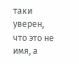таки уверен, что это не имя, а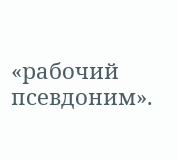«рабочий псевдоним».